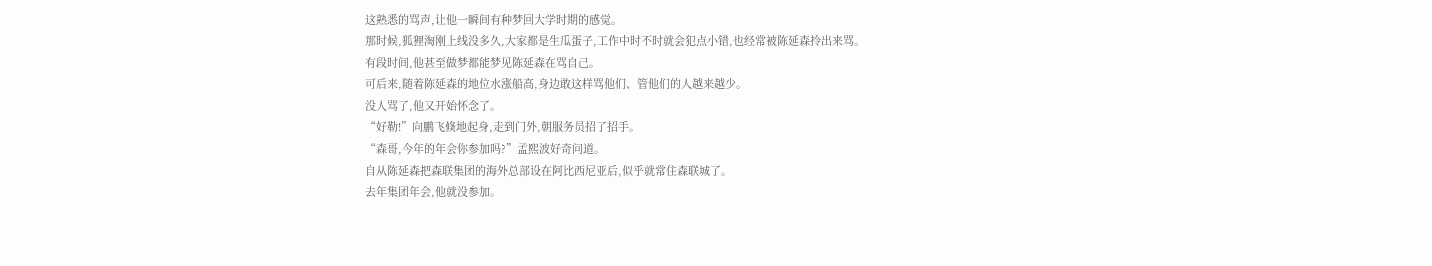这熟悉的骂声,让他一瞬间有种梦回大学时期的感觉。
那时候,狐狸淘刚上线没多久,大家都是生瓜蛋子,工作中时不时就会犯点小错,也经常被陈延森拎出来骂。
有段时间,他甚至做梦都能梦见陈延森在骂自己。
可后来,随着陈延森的地位水涨船高,身边敢这样骂他们、管他们的人越来越少。
没人骂了,他又开始怀念了。
“好勒!”向鹏飞倏地起身,走到门外,朝服务员招了招手。
“森哥,今年的年会你参加吗?”孟熙波好奇问道。
自从陈延森把森联集团的海外总部设在阿比西尼亚后,似乎就常住森联城了。
去年集团年会,他就没参加。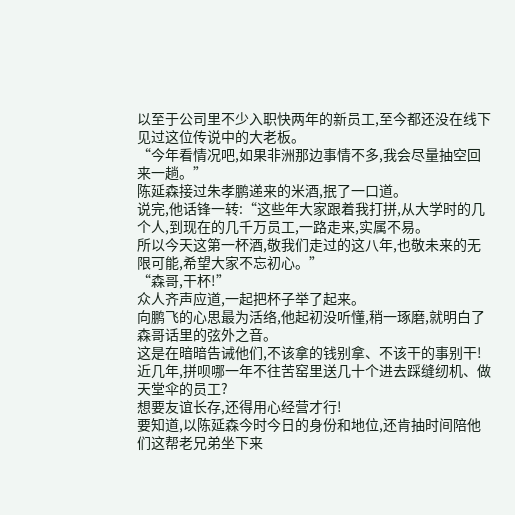以至于公司里不少入职快两年的新员工,至今都还没在线下见过这位传说中的大老板。
“今年看情况吧,如果非洲那边事情不多,我会尽量抽空回来一趟。”
陈延森接过朱孝鹏递来的米酒,抿了一口道。
说完,他话锋一转:“这些年大家跟着我打拼,从大学时的几个人,到现在的几千万员工,一路走来,实属不易。
所以今天这第一杯酒,敬我们走过的这八年,也敬未来的无限可能,希望大家不忘初心。”
“森哥,干杯!”
众人齐声应道,一起把杯子举了起来。
向鹏飞的心思最为活络,他起初没听懂,稍一琢磨,就明白了森哥话里的弦外之音。
这是在暗暗告诫他们,不该拿的钱别拿、不该干的事别干!
近几年,拼呗哪一年不往苦窑里送几十个进去踩缝纫机、做天堂伞的员工?
想要友谊长存,还得用心经营才行!
要知道,以陈延森今时今日的身份和地位,还肯抽时间陪他们这帮老兄弟坐下来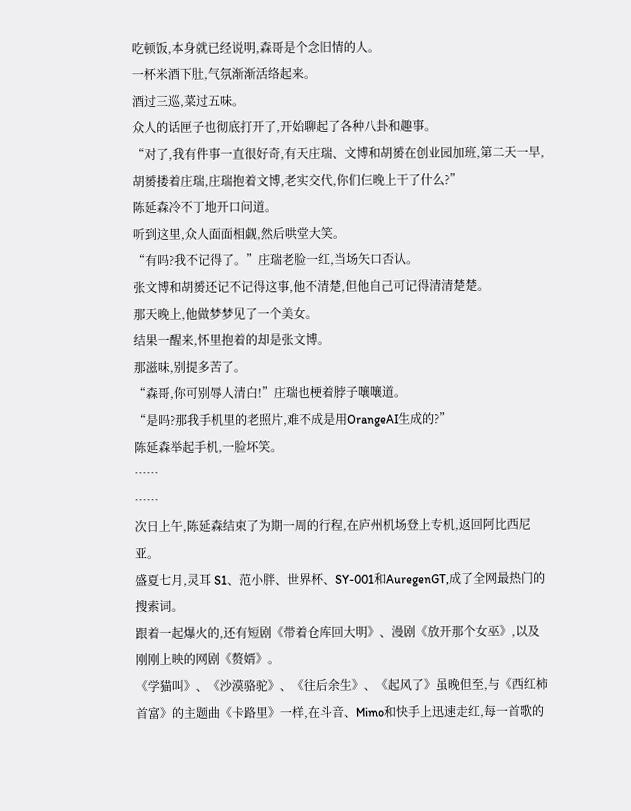吃顿饭,本身就已经说明,森哥是个念旧情的人。
一杯米酒下肚,气氛渐渐活络起来。
酒过三巡,菜过五味。
众人的话匣子也彻底打开了,开始聊起了各种八卦和趣事。
“对了,我有件事一直很好奇,有天庄瑞、文博和胡赟在创业园加班,第二天一早,胡赟搂着庄瑞,庄瑞抱着文博,老实交代,你们仨晚上干了什么?”
陈延森冷不丁地开口问道。
听到这里,众人面面相觑,然后哄堂大笑。
“有吗?我不记得了。”庄瑞老脸一红,当场矢口否认。
张文博和胡赟还记不记得这事,他不清楚,但他自己可记得清清楚楚。
那天晚上,他做梦梦见了一个美女。
结果一醒来,怀里抱着的却是张文博。
那滋味,别提多苦了。
“森哥,你可别辱人清白!”庄瑞也梗着脖子嚷嚷道。
“是吗?那我手机里的老照片,难不成是用OrangeAI生成的?”
陈延森举起手机,一脸坏笑。
……
……
次日上午,陈延森结束了为期一周的行程,在庐州机场登上专机,返回阿比西尼亚。
盛夏七月,灵耳 S1、范小胖、世界杯、SY-001和AuregenGT,成了全网最热门的搜索词。
跟着一起爆火的,还有短剧《带着仓库回大明》、漫剧《放开那个女巫》,以及刚刚上映的网剧《赘婿》。
《学猫叫》、《沙漠骆驼》、《往后余生》、《起风了》虽晚但至,与《西红柿首富》的主题曲《卡路里》一样,在斗音、Mimo和快手上迅速走红,每一首歌的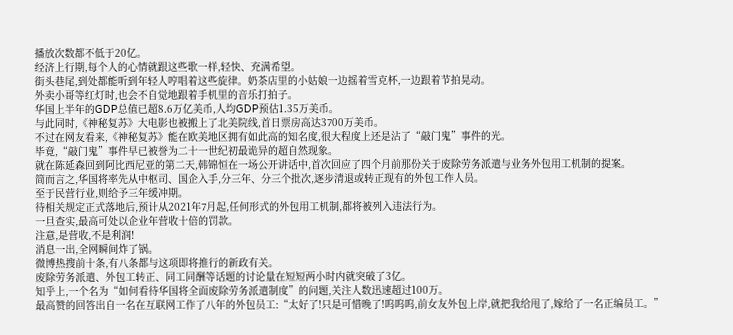播放次数都不低于20亿。
经济上行期,每个人的心情就跟这些歌一样,轻快、充满希望。
街头巷尾,到处都能听到年轻人哼唱着这些旋律。奶茶店里的小姑娘一边摇着雪克杯,一边跟着节拍晃动。
外卖小哥等红灯时,也会不自觉地跟着手机里的音乐打拍子。
华国上半年的GDP总值已超8.6万亿美币,人均GDP预估1.35万美币。
与此同时,《神秘复苏》大电影也被搬上了北美院线,首日票房高达3700万美币。
不过在网友看来,《神秘复苏》能在欧美地区拥有如此高的知名度,很大程度上还是沾了“敲门鬼”事件的光。
毕竟,“敲门鬼”事件早已被誉为二十一世纪初最诡异的超自然现象。
就在陈延森回到阿比西尼亚的第二天,韩锦恒在一场公开讲话中,首次回应了四个月前那份关于废除劳务派遣与业务外包用工机制的提案。
简而言之,华国将率先从中枢司、国企入手,分三年、分三个批次,逐步清退或转正现有的外包工作人员。
至于民营行业,则给予三年缓冲期。
待相关规定正式落地后,预计从2021年7月起,任何形式的外包用工机制,都将被列入违法行为。
一旦查实,最高可处以企业年营收十倍的罚款。
注意,是营收,不是利润!
消息一出,全网瞬间炸了锅。
微博热搜前十条,有八条都与这项即将推行的新政有关。
废除劳务派遣、外包工转正、同工同酬等话题的讨论量在短短两小时内就突破了3亿。
知乎上,一个名为“如何看待华国将全面废除劳务派遣制度”的问题,关注人数迅速超过100万。
最高赞的回答出自一名在互联网工作了八年的外包员工:“太好了!只是可惜晚了!呜呜呜,前女友外包上岸,就把我给甩了,嫁给了一名正编员工。”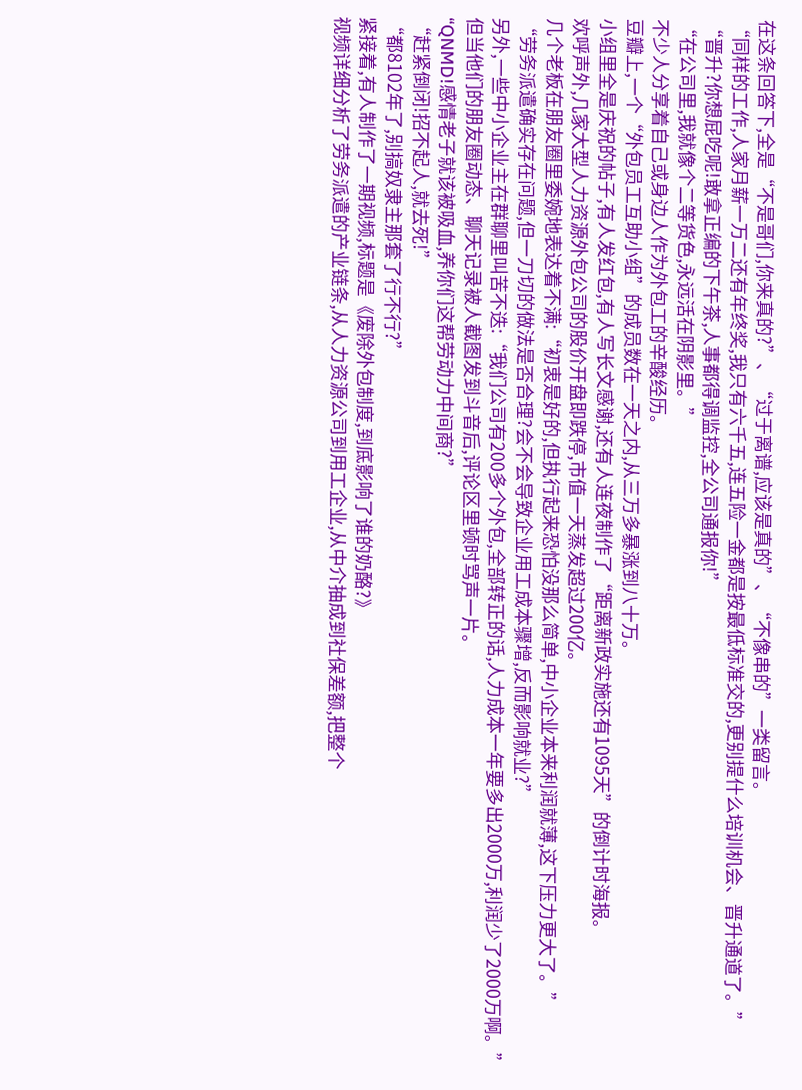在这条回答下,全是“不是哥们,你来真的?”、“过于离谱,应该是真的”、“不像串的”一类留言。
“同样的工作,人家月薪一万二还有年终奖,我只有六千五,连五险一金都是按最低标准交的,更别提什么培训机会、晋升通道了。”
“晋升?你想屁吃呢!敢拿正编的下午茶,人事都得调监控,全公司通报你!”
“在公司里,我就像个二等货色,永远活在阴影里。”
不少人分享着自己或身边人作为外包工的辛酸经历。
豆瓣上,一个“外包员工互助小组”的成员数在一天之内,从三万多暴涨到八十万。
小组里全是庆祝的帖子,有人发红包,有人写长文感谢,还有人连夜制作了“距离新政实施还有1095天”的倒计时海报。
欢呼声外,几家大型人力资源外包公司的股价开盘即跌停,市值一天蒸发超过200亿。
几个老板在朋友圈里委婉地表达着不满:“初衷是好的,但执行起来恐怕没那么简单,中小企业本来利润就薄,这下压力更大了。”
“劳务派遣确实存在问题,但一刀切的做法是否合理?会不会导致企业用工成本骤增,反而影响就业?”
另外,一些中小企业主在群聊里叫苦不迭:“我们公司有200多个外包,全部转正的话,人力成本一年要多出2000万,利润少了2000万啊。”
但当他们的朋友圈动态、聊天记录被人截图发到斗音后,评论区里顿时骂声一片。
“QNMD!感情老子就该被吸血,养你们这帮劳动力中间商?”
“赶紧倒闭!招不起人,就去死!”
“都8102年了,别搞奴隶主那套了行不行?”
紧接着,有人制作了一期视频,标题是《废除外包制度,到底影响了谁的奶酪?》
视频详细分析了劳务派遣的产业链条,从人力资源公司到用工企业,从中介抽成到社保差额,把整个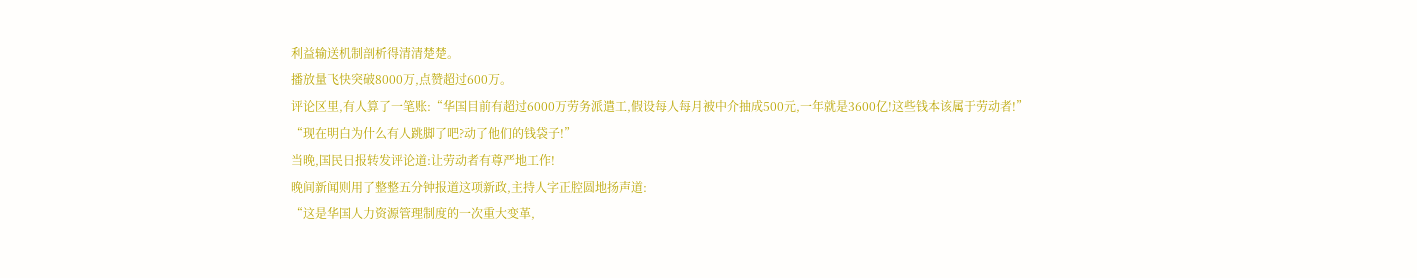利益输送机制剖析得清清楚楚。
播放量飞快突破8000万,点赞超过600万。
评论区里,有人算了一笔账:“华国目前有超过6000万劳务派遣工,假设每人每月被中介抽成500元,一年就是3600亿!这些钱本该属于劳动者!”
“现在明白为什么有人跳脚了吧?动了他们的钱袋子!”
当晚,国民日报转发评论道:让劳动者有尊严地工作!
晚间新闻则用了整整五分钟报道这项新政,主持人字正腔圆地扬声道:
“这是华国人力资源管理制度的一次重大变革,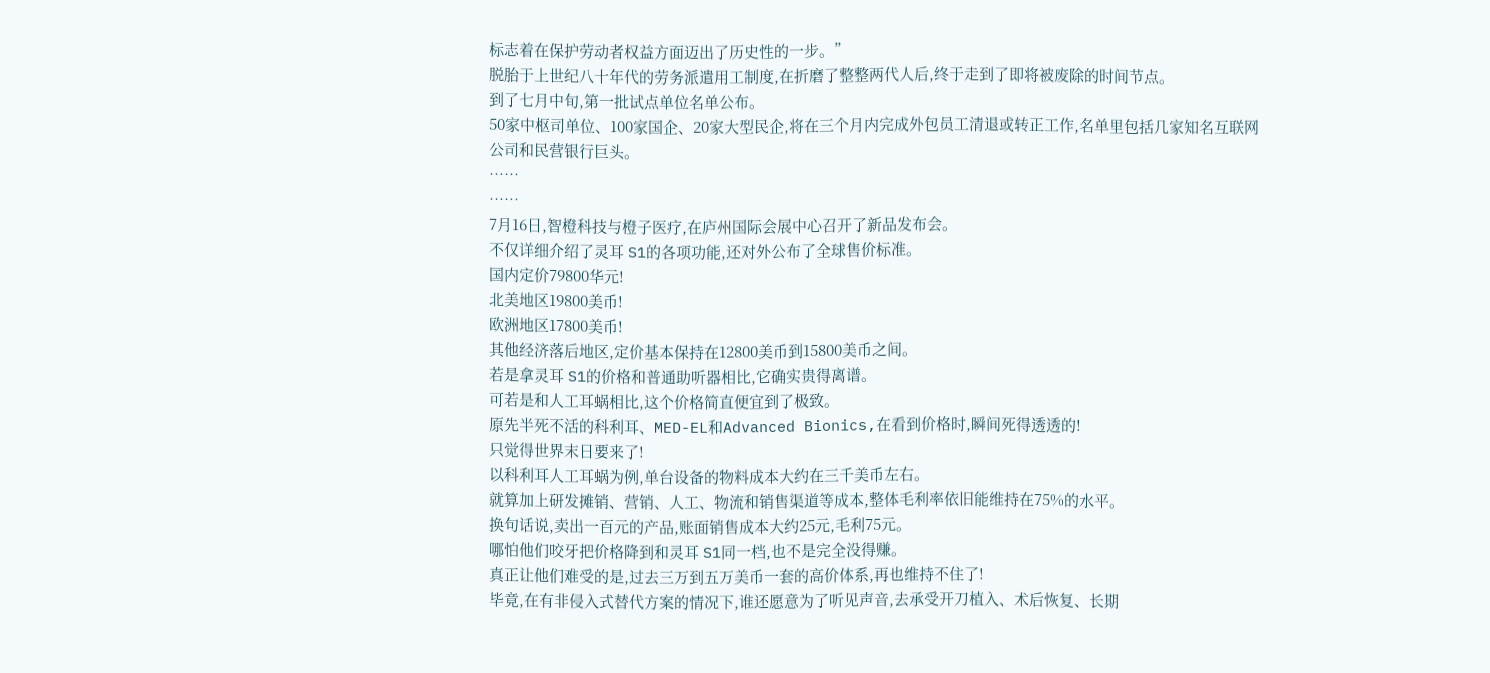标志着在保护劳动者权益方面迈出了历史性的一步。”
脱胎于上世纪八十年代的劳务派遣用工制度,在折磨了整整两代人后,终于走到了即将被废除的时间节点。
到了七月中旬,第一批试点单位名单公布。
50家中枢司单位、100家国企、20家大型民企,将在三个月内完成外包员工清退或转正工作,名单里包括几家知名互联网公司和民营银行巨头。
……
……
7月16日,智橙科技与橙子医疗,在庐州国际会展中心召开了新品发布会。
不仅详细介绍了灵耳 S1的各项功能,还对外公布了全球售价标准。
国内定价79800华元!
北美地区19800美币!
欧洲地区17800美币!
其他经济落后地区,定价基本保持在12800美币到15800美币之间。
若是拿灵耳 S1的价格和普通助听器相比,它确实贵得离谱。
可若是和人工耳蜗相比,这个价格简直便宜到了极致。
原先半死不活的科利耳、MED-EL和Advanced Bionics,在看到价格时,瞬间死得透透的!
只觉得世界末日要来了!
以科利耳人工耳蜗为例,单台设备的物料成本大约在三千美币左右。
就算加上研发摊销、营销、人工、物流和销售渠道等成本,整体毛利率依旧能维持在75%的水平。
换句话说,卖出一百元的产品,账面销售成本大约25元,毛利75元。
哪怕他们咬牙把价格降到和灵耳 S1同一档,也不是完全没得赚。
真正让他们难受的是,过去三万到五万美币一套的高价体系,再也维持不住了!
毕竟,在有非侵入式替代方案的情况下,谁还愿意为了听见声音,去承受开刀植入、术后恢复、长期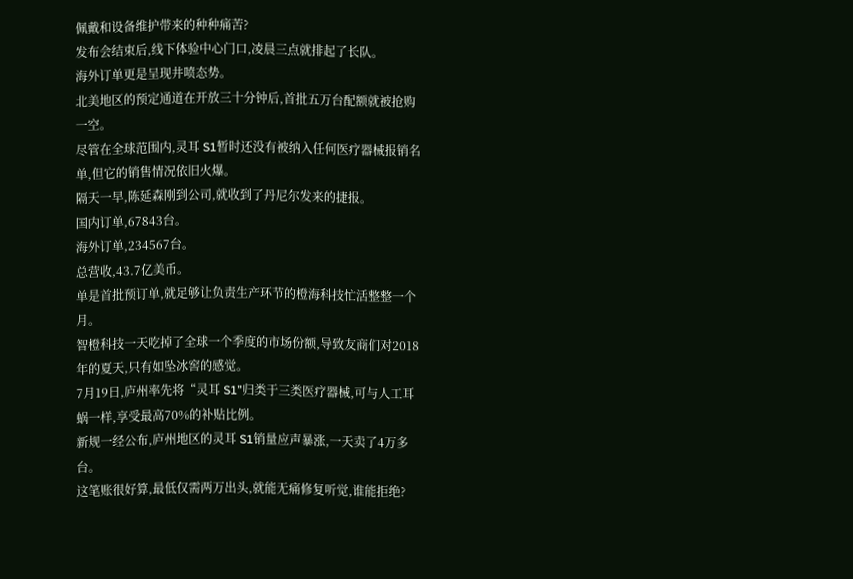佩戴和设备维护带来的种种痛苦?
发布会结束后,线下体验中心门口,凌晨三点就排起了长队。
海外订单更是呈现井喷态势。
北美地区的预定通道在开放三十分钟后,首批五万台配额就被抢购一空。
尽管在全球范围内,灵耳 S1暂时还没有被纳入任何医疗器械报销名单,但它的销售情况依旧火爆。
隔天一早,陈延森刚到公司,就收到了丹尼尔发来的捷报。
国内订单,67843台。
海外订单,234567台。
总营收,43.7亿美币。
单是首批预订单,就足够让负责生产环节的橙海科技忙活整整一个月。
智橙科技一天吃掉了全球一个季度的市场份额,导致友商们对2018年的夏天,只有如坠冰窖的感觉。
7月19日,庐州率先将“灵耳 S1”归类于三类医疗器械,可与人工耳蜗一样,享受最高70%的补贴比例。
新规一经公布,庐州地区的灵耳 S1销量应声暴涨,一天卖了4万多台。
这笔账很好算,最低仅需两万出头,就能无痛修复听觉,谁能拒绝?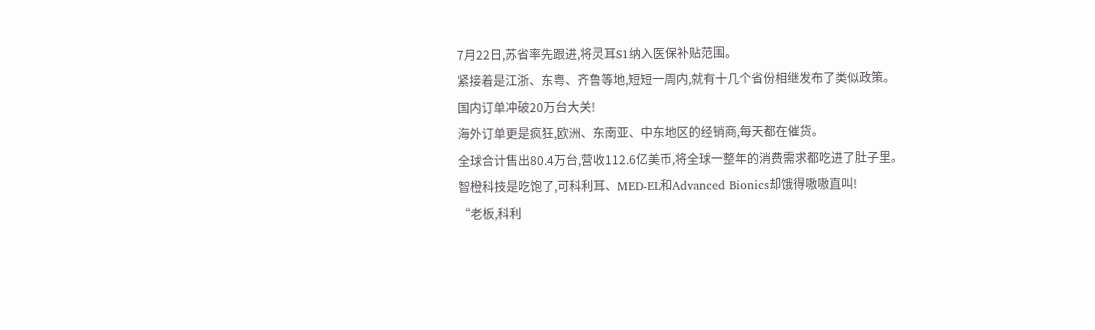7月22日,苏省率先跟进,将灵耳S1纳入医保补贴范围。
紧接着是江浙、东粤、齐鲁等地,短短一周内,就有十几个省份相继发布了类似政策。
国内订单冲破20万台大关!
海外订单更是疯狂,欧洲、东南亚、中东地区的经销商,每天都在催货。
全球合计售出80.4万台,营收112.6亿美币,将全球一整年的消费需求都吃进了肚子里。
智橙科技是吃饱了,可科利耳、MED-EL和Advanced Bionics却饿得嗷嗷直叫!
“老板,科利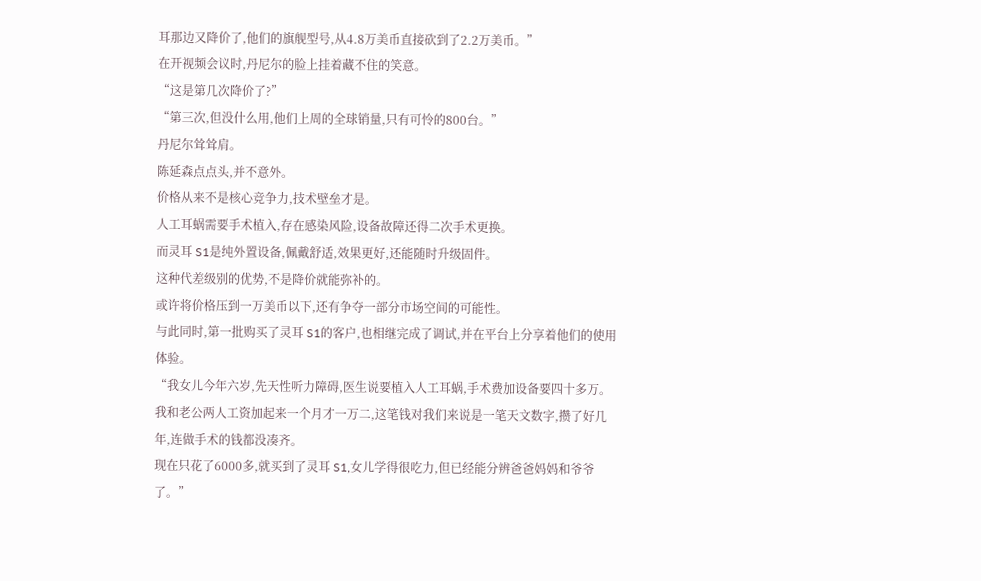耳那边又降价了,他们的旗舰型号,从4.8万美币直接砍到了2.2万美币。”
在开视频会议时,丹尼尔的脸上挂着藏不住的笑意。
“这是第几次降价了?”
“第三次,但没什么用,他们上周的全球销量,只有可怜的800台。”
丹尼尔耸耸肩。
陈延森点点头,并不意外。
价格从来不是核心竞争力,技术壁垒才是。
人工耳蜗需要手术植入,存在感染风险,设备故障还得二次手术更换。
而灵耳 S1是纯外置设备,佩戴舒适,效果更好,还能随时升级固件。
这种代差级别的优势,不是降价就能弥补的。
或许将价格压到一万美币以下,还有争夺一部分市场空间的可能性。
与此同时,第一批购买了灵耳 S1的客户,也相继完成了调试,并在平台上分享着他们的使用体验。
“我女儿今年六岁,先天性听力障碍,医生说要植入人工耳蜗,手术费加设备要四十多万。
我和老公两人工资加起来一个月才一万二,这笔钱对我们来说是一笔天文数字,攒了好几年,连做手术的钱都没凑齐。
现在只花了6000多,就买到了灵耳 S1,女儿学得很吃力,但已经能分辨爸爸妈妈和爷爷了。”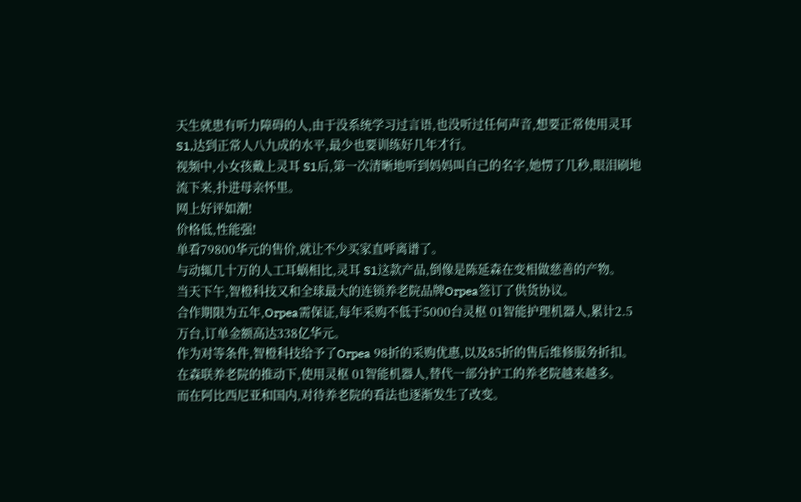天生就患有听力障碍的人,由于没系统学习过言语,也没听过任何声音,想要正常使用灵耳 S1,达到正常人八九成的水平,最少也要训练好几年才行。
视频中,小女孩戴上灵耳 S1后,第一次清晰地听到妈妈叫自己的名字,她愣了几秒,眼泪刷地流下来,扑进母亲怀里。
网上好评如潮!
价格低,性能强!
单看79800华元的售价,就让不少买家直呼离谱了。
与动辄几十万的人工耳蜗相比,灵耳 S1这款产品,倒像是陈延森在变相做慈善的产物。
当天下午,智橙科技又和全球最大的连锁养老院品牌Orpea签订了供货协议。
合作期限为五年,Orpea需保证,每年采购不低于5000台灵枢 01智能护理机器人,累计2.5万台,订单金额高达338亿华元。
作为对等条件,智橙科技给予了Orpea 98折的采购优惠,以及85折的售后维修服务折扣。
在森联养老院的推动下,使用灵枢 01智能机器人,替代一部分护工的养老院越来越多。
而在阿比西尼亚和国内,对待养老院的看法也逐渐发生了改变。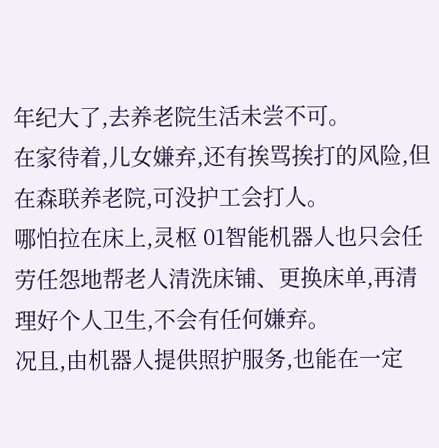年纪大了,去养老院生活未尝不可。
在家待着,儿女嫌弃,还有挨骂挨打的风险,但在森联养老院,可没护工会打人。
哪怕拉在床上,灵枢 01智能机器人也只会任劳任怨地帮老人清洗床铺、更换床单,再清理好个人卫生,不会有任何嫌弃。
况且,由机器人提供照护服务,也能在一定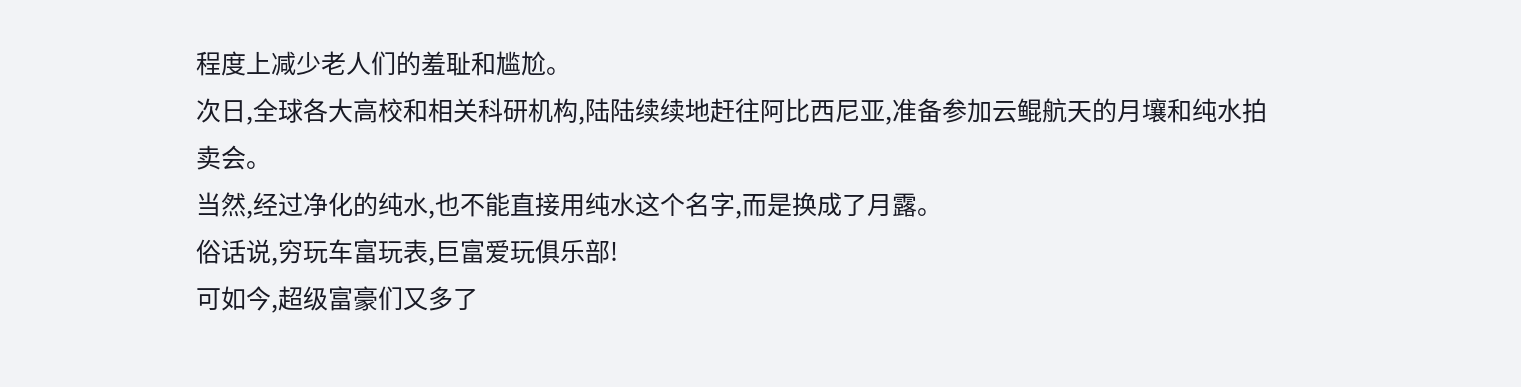程度上减少老人们的羞耻和尴尬。
次日,全球各大高校和相关科研机构,陆陆续续地赶往阿比西尼亚,准备参加云鲲航天的月壤和纯水拍卖会。
当然,经过净化的纯水,也不能直接用纯水这个名字,而是换成了月露。
俗话说,穷玩车富玩表,巨富爱玩俱乐部!
可如今,超级富豪们又多了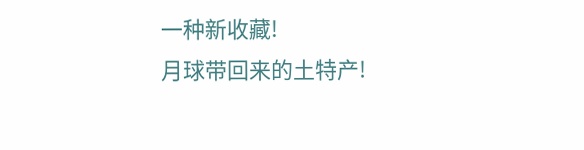一种新收藏!
月球带回来的土特产!